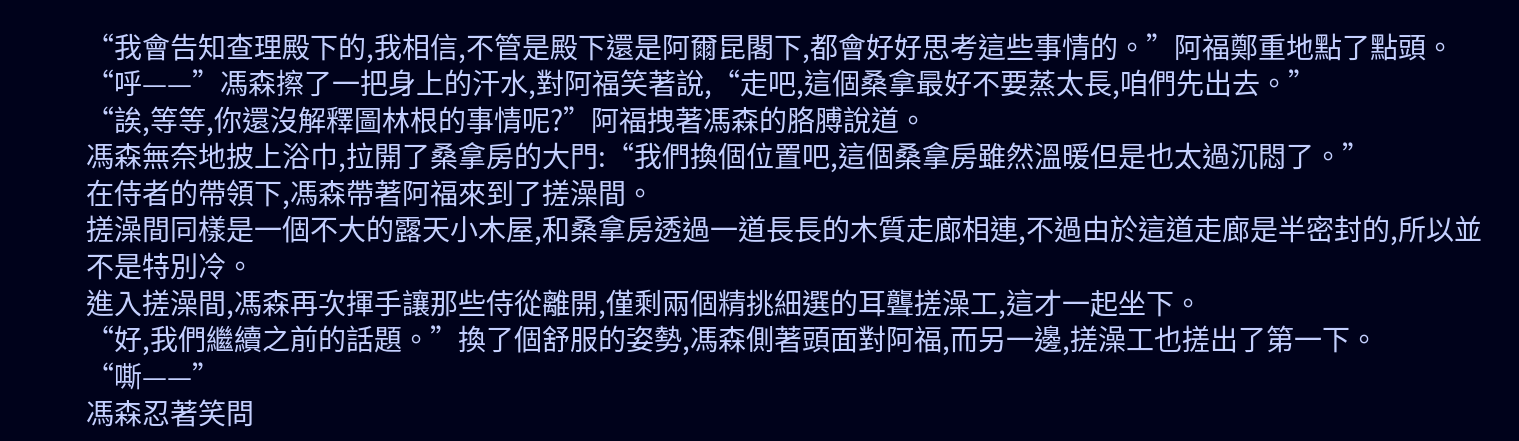“我會告知查理殿下的,我相信,不管是殿下還是阿爾昆閣下,都會好好思考這些事情的。”阿福鄭重地點了點頭。
“呼——”馮森擦了一把身上的汗水,對阿福笑著說,“走吧,這個桑拿最好不要蒸太長,咱們先出去。”
“誒,等等,你還沒解釋圖林根的事情呢?”阿福拽著馮森的胳膊說道。
馮森無奈地披上浴巾,拉開了桑拿房的大門:“我們換個位置吧,這個桑拿房雖然溫暖但是也太過沉悶了。”
在侍者的帶領下,馮森帶著阿福來到了搓澡間。
搓澡間同樣是一個不大的露天小木屋,和桑拿房透過一道長長的木質走廊相連,不過由於這道走廊是半密封的,所以並不是特別冷。
進入搓澡間,馮森再次揮手讓那些侍從離開,僅剩兩個精挑細選的耳聾搓澡工,這才一起坐下。
“好,我們繼續之前的話題。”換了個舒服的姿勢,馮森側著頭面對阿福,而另一邊,搓澡工也搓出了第一下。
“嘶——”
馮森忍著笑問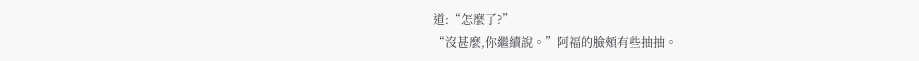道:“怎麼了?”
“沒甚麼,你繼續說。”阿福的臉頰有些抽抽。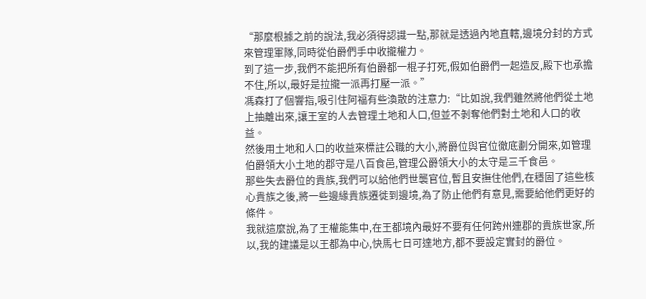“那麼根據之前的說法,我必須得認識一點,那就是透過內地直轄,邊境分封的方式來管理軍隊,同時從伯爵們手中收攏權力。
到了這一步,我們不能把所有伯爵都一棍子打死,假如伯爵們一起造反,殿下也承擔不住,所以,最好是拉攏一派再打壓一派。”
馮森打了個響指,吸引住阿福有些渙散的注意力:“比如說,我們雖然將他們從土地上抽離出來,讓王室的人去管理土地和人口,但並不剝奪他們對土地和人口的收益。
然後用土地和人口的收益來標註公職的大小,將爵位與官位徹底劃分開來,如管理伯爵領大小土地的郡守是八百食邑,管理公爵領大小的太守是三千食邑。
那些失去爵位的貴族,我們可以給他們世襲官位,暫且安撫住他們,在穩固了這些核心貴族之後,將一些邊緣貴族遷徙到邊境,為了防止他們有意見,需要給他們更好的條件。
我就這麼說,為了王權能集中,在王都境內最好不要有任何跨州連郡的貴族世家,所以,我的建議是以王都為中心,快馬七日可達地方,都不要設定實封的爵位。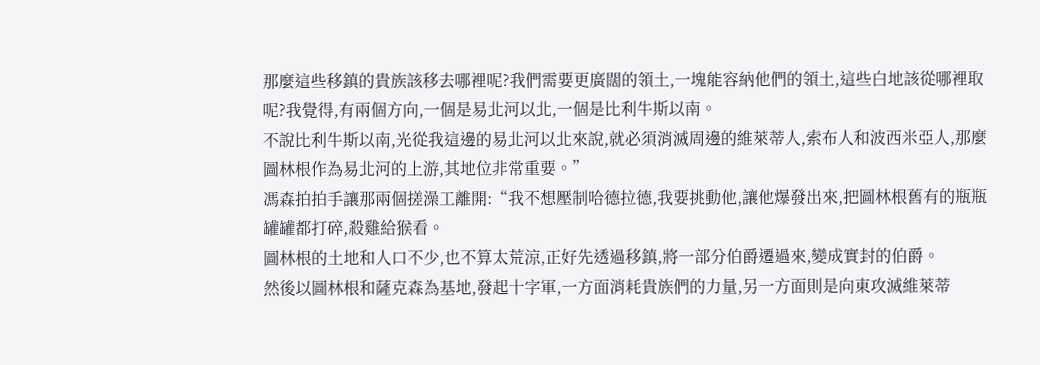那麼這些移鎮的貴族該移去哪裡呢?我們需要更廣闊的領土,一塊能容納他們的領土,這些白地該從哪裡取呢?我覺得,有兩個方向,一個是易北河以北,一個是比利牛斯以南。
不說比利牛斯以南,光從我這邊的易北河以北來說,就必須消滅周邊的維萊蒂人,索布人和波西米亞人,那麼圖林根作為易北河的上游,其地位非常重要。”
馮森拍拍手讓那兩個搓澡工離開:“我不想壓制哈德拉德,我要挑動他,讓他爆發出來,把圖林根舊有的瓶瓶罐罐都打碎,殺雞給猴看。
圖林根的土地和人口不少,也不算太荒涼,正好先透過移鎮,將一部分伯爵遷過來,變成實封的伯爵。
然後以圖林根和薩克森為基地,發起十字軍,一方面消耗貴族們的力量,另一方面則是向東攻滅維萊蒂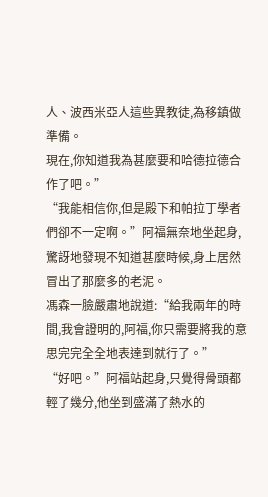人、波西米亞人這些異教徒,為移鎮做準備。
現在,你知道我為甚麼要和哈德拉德合作了吧。”
“我能相信你,但是殿下和帕拉丁學者們卻不一定啊。”阿福無奈地坐起身,驚訝地發現不知道甚麼時候,身上居然冒出了那麼多的老泥。
馮森一臉嚴肅地說道:“給我兩年的時間,我會證明的,阿福,你只需要將我的意思完完全全地表達到就行了。”
“好吧。”阿福站起身,只覺得骨頭都輕了幾分,他坐到盛滿了熱水的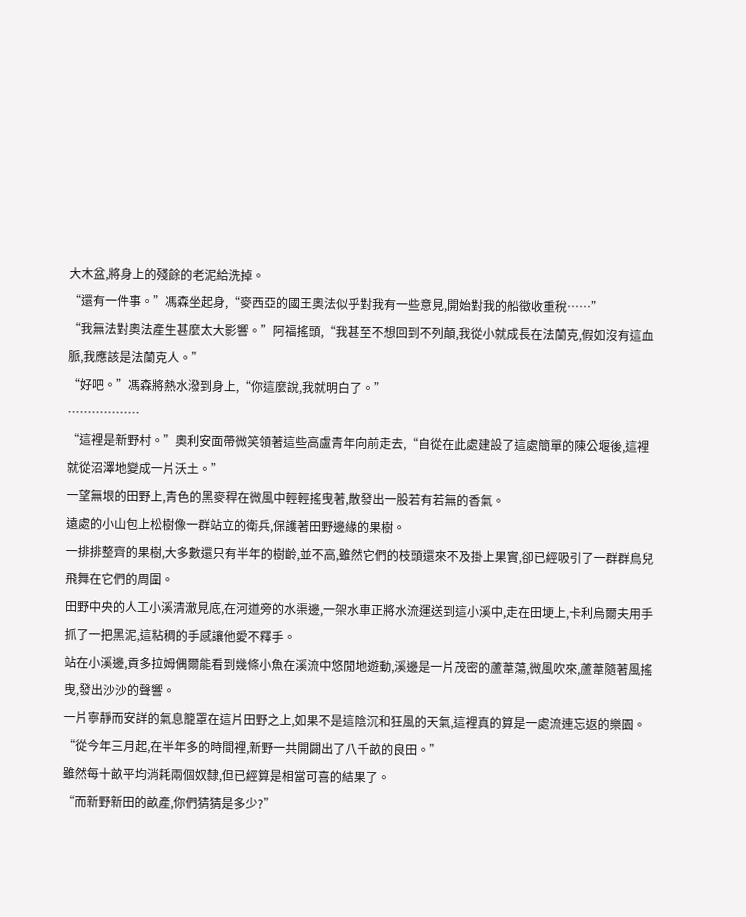大木盆,將身上的殘餘的老泥給洗掉。
“還有一件事。”馮森坐起身,“麥西亞的國王奧法似乎對我有一些意見,開始對我的船徵收重稅……”
“我無法對奧法產生甚麼太大影響。”阿福搖頭,“我甚至不想回到不列顛,我從小就成長在法蘭克,假如沒有這血脈,我應該是法蘭克人。”
“好吧。”馮森將熱水潑到身上,“你這麼說,我就明白了。”
………………
“這裡是新野村。”奧利安面帶微笑領著這些高盧青年向前走去,“自從在此處建設了這處簡單的陳公堰後,這裡就從沼澤地變成一片沃土。”
一望無垠的田野上,青色的黑麥稈在微風中輕輕搖曳著,散發出一股若有若無的香氣。
遠處的小山包上松樹像一群站立的衛兵,保護著田野邊緣的果樹。
一排排整齊的果樹,大多數還只有半年的樹齡,並不高,雖然它們的枝頭還來不及掛上果實,卻已經吸引了一群群鳥兒飛舞在它們的周圍。
田野中央的人工小溪清澈見底,在河道旁的水渠邊,一架水車正將水流運送到這小溪中,走在田埂上,卡利烏爾夫用手抓了一把黑泥,這粘稠的手感讓他愛不釋手。
站在小溪邊,貢多拉姆偶爾能看到幾條小魚在溪流中悠閒地遊動,溪邊是一片茂密的蘆葦蕩,微風吹來,蘆葦隨著風搖曳,發出沙沙的聲響。
一片寧靜而安詳的氣息籠罩在這片田野之上,如果不是這陰沉和狂風的天氣,這裡真的算是一處流連忘返的樂園。
“從今年三月起,在半年多的時間裡,新野一共開闢出了八千畝的良田。”
雖然每十畝平均消耗兩個奴隸,但已經算是相當可喜的結果了。
“而新野新田的畝產,你們猜猜是多少?”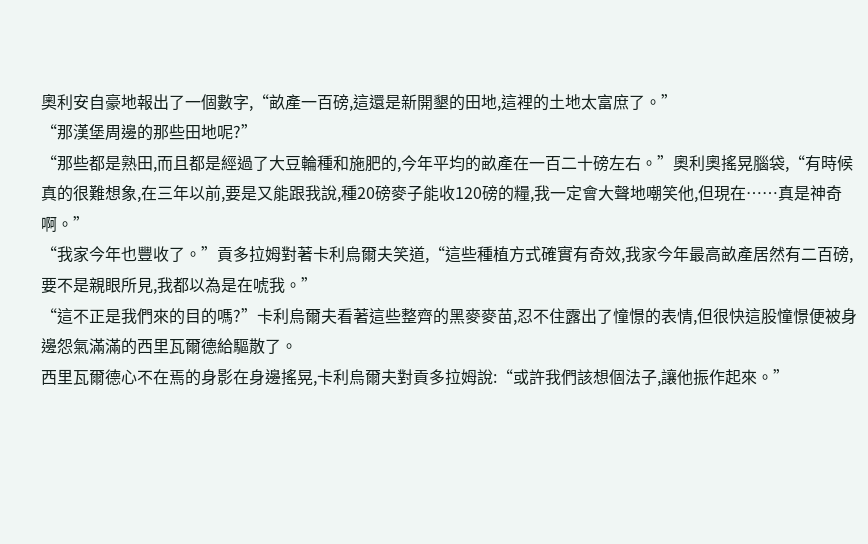奧利安自豪地報出了一個數字,“畝產一百磅,這還是新開墾的田地,這裡的土地太富庶了。”
“那漢堡周邊的那些田地呢?”
“那些都是熟田,而且都是經過了大豆輪種和施肥的,今年平均的畝產在一百二十磅左右。”奧利奧搖晃腦袋,“有時候真的很難想象,在三年以前,要是又能跟我說,種20磅麥子能收120磅的糧,我一定會大聲地嘲笑他,但現在……真是神奇啊。”
“我家今年也豐收了。”貢多拉姆對著卡利烏爾夫笑道,“這些種植方式確實有奇效,我家今年最高畝產居然有二百磅,要不是親眼所見,我都以為是在唬我。”
“這不正是我們來的目的嗎?”卡利烏爾夫看著這些整齊的黑麥麥苗,忍不住露出了憧憬的表情,但很快這股憧憬便被身邊怨氣滿滿的西里瓦爾德給驅散了。
西里瓦爾德心不在焉的身影在身邊搖晃,卡利烏爾夫對貢多拉姆說:“或許我們該想個法子,讓他振作起來。”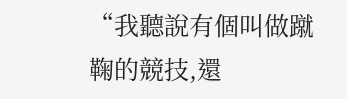“我聽說有個叫做蹴鞠的競技,還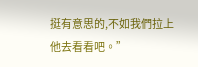挺有意思的,不如我們拉上他去看看吧。”